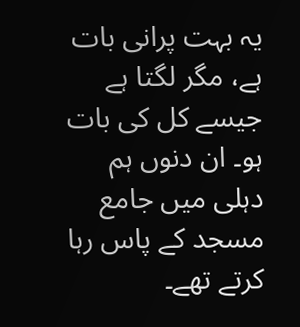یہ بہت پرانی بات ہے، مگر لگتا ہے جیسے کل کی بات ہو۔ ان دنوں ہم دہلی میں جامع مسجد کے پاس رہا کرتے تھے۔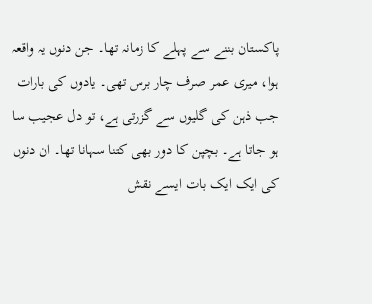پاکستان بننے سے پہلے کا زمانہ تھا۔ جن دنوں یہ واقعہ ہوا، میری عمر صرف چار برس تھی۔ یادوں کی بارات جب ذہن کی گلیوں سے گزرتی ہے، تو دل عجیب سا ہو جاتا ہے۔ بچپن کا دور بھی کتنا سہانا تھا۔ ان دنوں کی ایک ایک بات ایسے نقش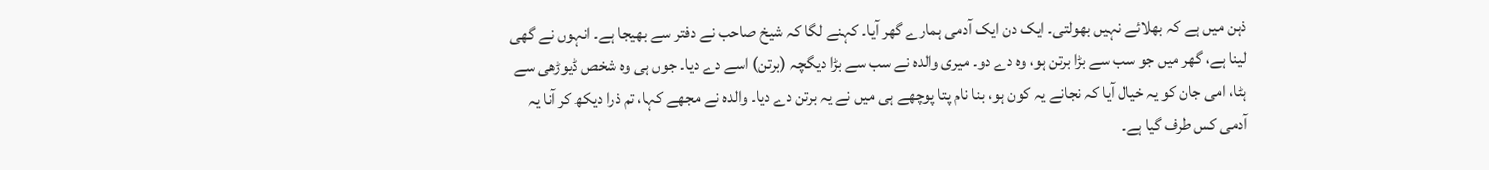ذہن میں ہے کہ بھلائے نہیں بھولتی۔ ایک دن ایک آدمی ہمارے گھر آیا۔ کہنے لگا کہ شیخ صاحب نے دفتر سے بھیجا ہے۔ انہوں نے گھی لینا ہے، گھر میں جو سب سے بڑا برتن ہو، وہ دے دو۔ میری والدہ نے سب سے بڑا دیگچہ (برتن) اسے دے دیا۔ جوں ہی وہ شخص ڈیوڑھی سے ہٹا، امی جان کو یہ خیال آیا کہ نجانے یہ کون ہو، بنا نام پتا پوچھے ہی میں نے یہ برتن دے دیا۔ والدہ نے مجھے کہا، تم ذرا دیکھ کر آنا یہ آدمی کس طرف گیا ہے۔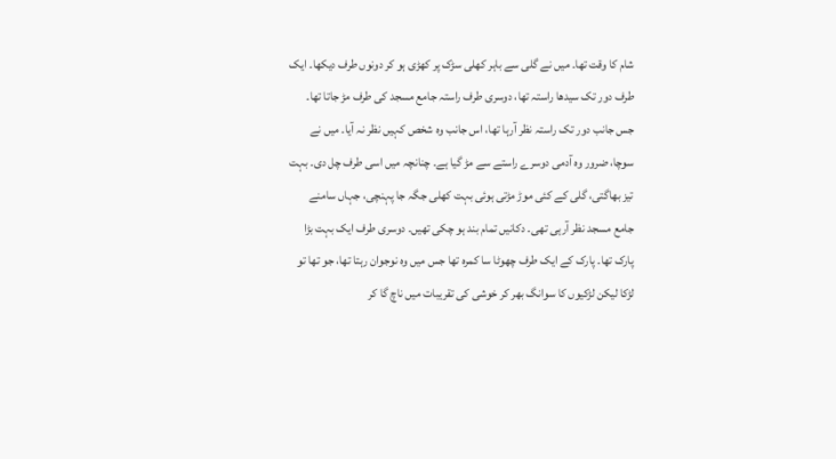شام کا وقت تھا۔ میں نے گلی سے باہر کھلی سڑک پر کھڑی ہو کر دونوں طرف دیکھا۔ ایک طرف دور تک سیدھا راستہ تھا، دوسری طرف راستہ جامع مسجد کی طرف مڑ جاتا تھا۔ جس جانب دور تک راستہ نظر آرہا تھا، اس جانب وہ شخص کہیں نظر نہ آیا۔ میں نے سوچا، ضرور وہ آدمی دوسرے راستے سے مڑ گیا ہے۔ چنانچہ میں اسی طرف چل دی۔ بہت تیز بھاگتی، گلی کے کئی موڑ مڑتی ہوئی بہت کھلی جگہ جا پہنچی، جہاں سامنے جامع مسجد نظر آرہی تھی۔ دکانیں تمام بند ہو چکی تھیں۔ دوسری طرف ایک بہت بڑا پارک تھا۔ پارک کے ایک طرف چھوٹا سا کمرہ تھا جس میں وہ نوجوان رہتا تھا، جو تھا تو لڑکا لیکن لڑکیوں کا سوانگ بھر کر خوشی کی تقریبات میں ناچ گا کر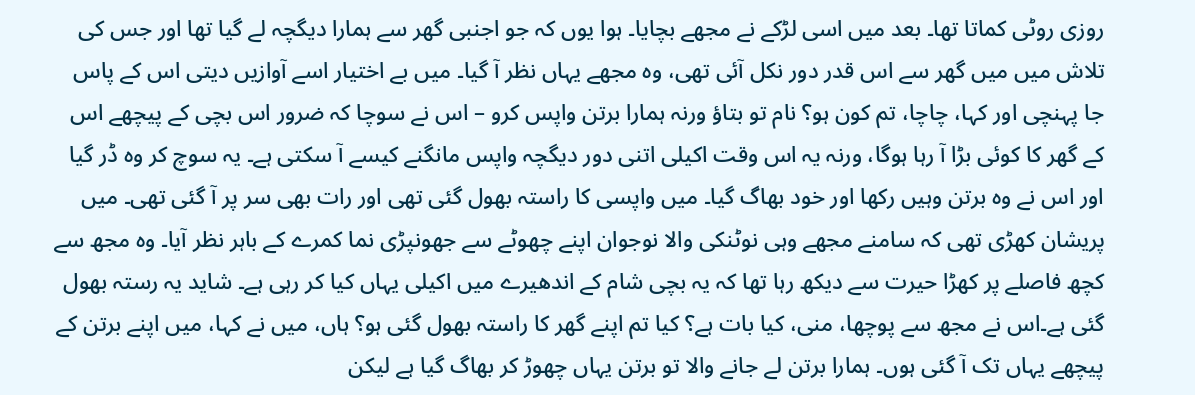روزی روٹی کماتا تھا۔ بعد میں اسی لڑکے نے مجھے بچایا۔ ہوا یوں کہ جو اجنبی گھر سے ہمارا دیگچہ لے گیا تھا اور جس کی تلاش میں میں گھر سے اس قدر دور نکل آئی تھی، وہ مجھے یہاں نظر آ گیا۔ میں بے اختیار اسے آوازیں دیتی اس کے پاس جا پہنچی اور کہا، چاچا، تم کون ہو؟ نام تو بتاؤ ورنہ ہمارا برتن واپس کرو – اس نے سوچا کہ ضرور اس بچی کے پیچھے اس کے گھر کا کوئی بڑا آ رہا ہوگا، ورنہ یہ اس وقت اکیلی اتنی دور دیگچہ واپس مانگنے کیسے آ سکتی ہے۔ یہ سوچ کر وہ ڈر گیا اور اس نے وہ برتن وہیں رکھا اور خود بھاگ گیا۔ میں واپسی کا راستہ بھول گئی تھی اور رات بھی سر پر آ گئی تھی۔ میں پریشان کھڑی تھی کہ سامنے مجھے وہی نوٹنکی والا نوجوان اپنے چھوٹے سے جھونپڑی نما کمرے کے باہر نظر آیا۔ وہ مجھ سے کچھ فاصلے پر کھڑا حیرت سے دیکھ رہا تھا کہ یہ بچی شام کے اندھیرے میں اکیلی یہاں کیا کر رہی ہے۔ شاید یہ رستہ بھول گئی ہے۔اس نے مجھ سے پوچھا، منی، کیا بات ہے؟ کیا تم اپنے گھر کا راستہ بھول گئی ہو؟ ہاں، میں نے کہا، میں اپنے برتن کے پیچھے یہاں تک آ گئی ہوں۔ ہمارا برتن لے جانے والا تو برتن یہاں چھوڑ کر بھاگ گیا ہے لیکن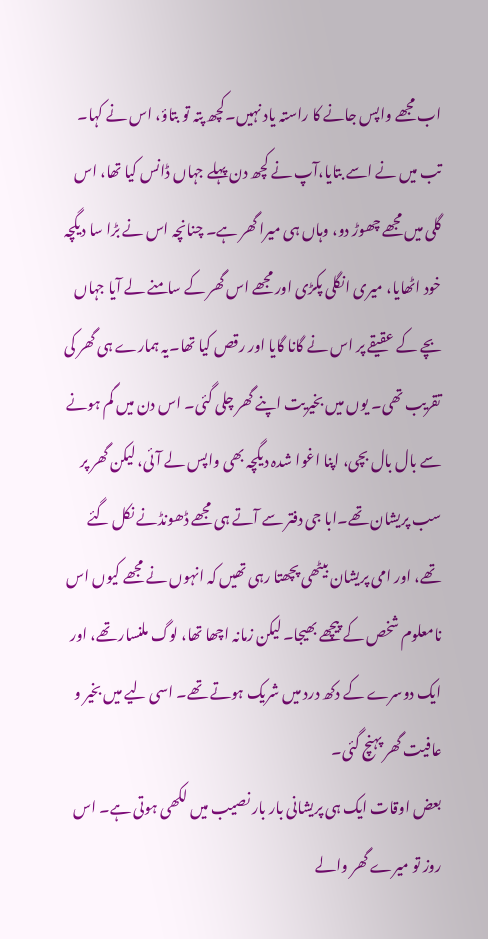اب مجھے واپس جانے کا راستہ یاد نہیں۔کچھ پتہ تو بتاؤ، اس نے کہا۔ تب میں نے اسے بتایا،آپ نے کچھ دن پہلے جہاں ڈانس کیا تھا، اس گلی میں مجھے چھوڑ دو، وہاں ہی میرا گھر ہے۔ چنانچہ اس نے بڑا سا دیگچہ خود اٹھایا، میری انگلی پکڑی اور مجھے اس گھر کے سامنے لے آیا جہاں بچے کے عقیقے پر اس نے گانا گایا اور رقص کیا تھا۔یہ ہمارے ہی گھر کی تقریب تھی۔ یوں میں بخیریت اپنے گھر چلی گئی۔ اس دن میں گم ہونے سے بال بال بچی، اپنا اغوا شدہ دیگچہ بھی واپس لے آئی، لیکن گھر پر سب پریشان تھے۔ابا جی دفتر سے آتے ہی مجھے ڈھونڈنے نکل گئے تھے، اور امی پریشان بیٹھی پچھتا رہی تھیں کہ انہوں نے مجھے کیوں اس نامعلوم شخص کے پیچھے بھیجا۔ لیکن زمانہ اچھا تھا، لوگ ملنسار تھے، اور ایک دوسرے کے دکھ درد میں شریک ہوتے تھے۔ اسی لیے میں بخیر و عافیت گھر پہنچ گئی۔
بعض اوقات ایک ہی پریشانی بار بار نصیب میں لکھی ہوتی ہے۔ اس روز تو میرے گھر والے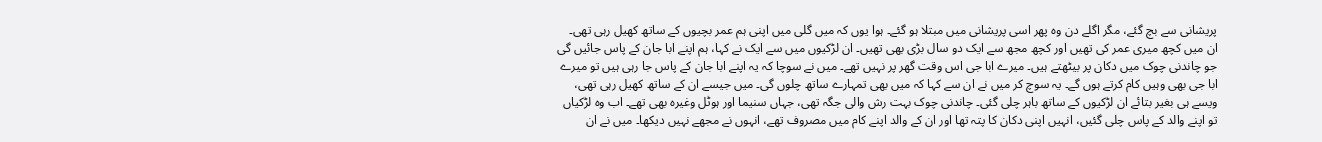پریشانی سے بچ گئے، مگر اگلے دن وہ پھر اسی پریشانی میں مبتلا ہو گئے۔ ہوا یوں کہ میں گلی میں اپنی ہم عمر بچیوں کے ساتھ کھیل رہی تھی۔ ان میں کچھ میری عمر کی تھیں اور کچھ مجھ سے ایک دو سال بڑی بھی تھیں۔ ان لڑکیوں میں سے ایک نے کہا، ہم اپنے ابا جان کے پاس جائیں گی جو چاندنی چوک میں دکان پر بیٹھتے ہیں۔ میرے ابا جی اس وقت گھر پر نہیں تھے۔ میں نے سوچا کہ یہ اپنے ابا جان کے پاس جا رہی ہیں تو میرے ابا جی بھی وہیں کام کرتے ہوں گے۔ یہ سوچ کر میں نے ان سے کہا کہ میں بھی تمہارے ساتھ چلوں گی۔ میں جیسے ان کے ساتھ کھیل رہی تھی، ویسے ہی بغیر بتائے ان لڑکیوں کے ساتھ باہر چلی گئی۔ چاندنی چوک بہت رش والی جگہ تھی، جہاں سنیما اور ہوٹل وغیرہ بھی تھے۔ اب وہ لڑکیاں تو اپنے والد کے پاس چلی گئیں، انہیں اپنی دکان کا پتہ تھا اور ان کے والد اپنے کام میں مصروف تھے، انہوں نے مجھے نہیں دیکھا۔ میں نے ان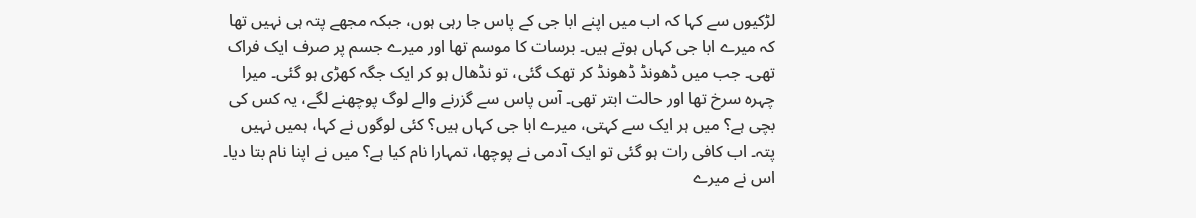لڑکیوں سے کہا کہ اب میں اپنے ابا جی کے پاس جا رہی ہوں، جبکہ مجھے پتہ ہی نہیں تھا کہ میرے ابا جی کہاں ہوتے ہیں۔ برسات کا موسم تھا اور میرے جسم پر صرف ایک فراک تھی۔ جب میں ڈھونڈ ڈھونڈ کر تھک گئی، تو نڈھال ہو کر ایک جگہ کھڑی ہو گئی۔ میرا چہرہ سرخ تھا اور حالت ابتر تھی۔ آس پاس سے گزرنے والے لوگ پوچھنے لگے، یہ کس کی بچی ہے؟ میں ہر ایک سے کہتی، میرے ابا جی کہاں ہیں؟ کئی لوگوں نے کہا، ہمیں نہیں پتہ۔ اب کافی رات ہو گئی تو ایک آدمی نے پوچھا، تمہارا نام کیا ہے؟ میں نے اپنا نام بتا دیا۔ اس نے میرے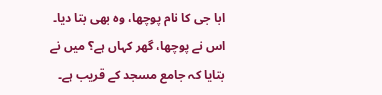ابا جی کا نام پوچھا، وہ بھی بتا دیا۔ اس نے پوچھا، گھر کہاں ہے؟ میں نے بتایا کہ جامع مسجد کے قریب ہے۔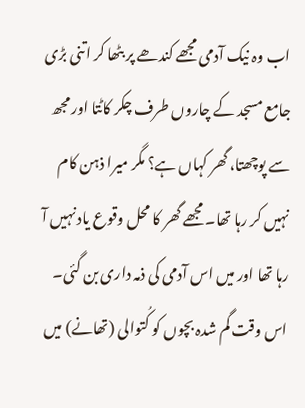اب وہ نیک آدمی مجھے کندھے پر بٹھا کر اتنی بڑی جامع مسجد کے چاروں طرف چکر کاٹتا اور مجھ سے پوچھتا، گھر کہاں ہے؟ مگر میرا ذہن کام نہیں کر رہا تھا۔ مجھے گھر کا محل وقوع یاد نہیں آ رہا تھا اور میں اس آدمی کی ذمہ داری بن گئی۔ اس وقت گم شدہ بچوں کو کُتوالی (تھانے) میں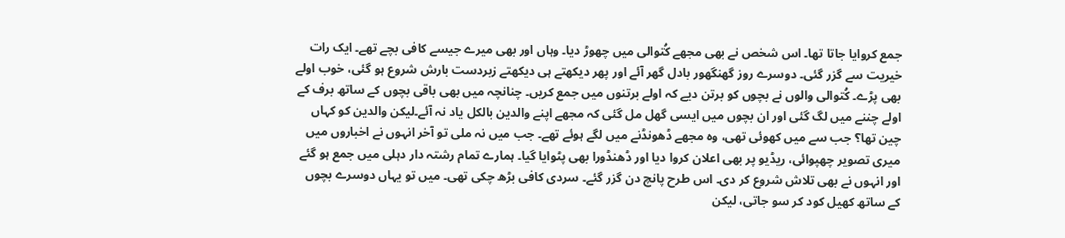جمع کروایا جاتا تھا۔ اس شخص نے بھی مجھے کُتوالی میں چھوڑ دیا۔ وہاں اور بھی میرے جیسے کافی بچے تھے۔ ایک رات خیریت سے گزر گئی۔ دوسرے روز گھنگھور بادل گھر آئے اور پھر دیکھتے ہی دیکھتے زبردست بارش شروع ہو گئی، خوب اولے بھی پڑے۔ کُتوالی والوں نے بچوں کو برتن دیے کہ اولے برتنوں میں جمع کریں۔ چنانچہ میں بھی باقی بچوں کے ساتھ برف کے اولے چننے میں لگ گئی اور ان بچوں میں ایسی گھل مل گئی کہ مجھے اپنے والدین بالکل یاد نہ آئے۔لیکن والدین کو کہاں چین تھا؟ جب سے میں کھوئی تھی، وہ مجھے ڈھونڈنے میں لگے ہوئے تھے۔ جب میں نہ ملی تو آخر انہوں نے اخباروں میں میری تصویر چھپوائی، ریڈیو پر بھی اعلان کروا دیا اور ڈھنڈورا بھی پٹوایا گیا۔ ہمارے تمام رشتہ دار دہلی میں جمع ہو گئے اور انہوں نے بھی تلاش شروع کر دی۔ اس طرح پانچ دن گزر گئے۔ سردی کافی بڑھ چکی تھی۔ میں تو یہاں دوسرے بچوں کے ساتھ کھیل کود کر سو جاتی، لیکن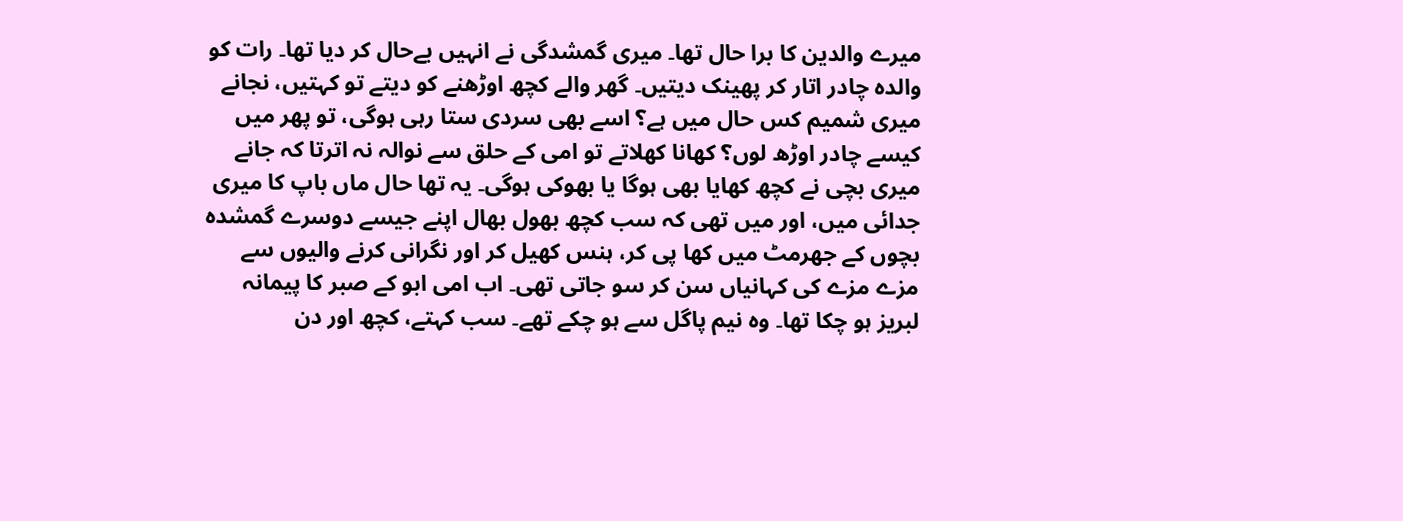میرے والدین کا برا حال تھا۔ میری گمشدگی نے انہیں بےحال کر دیا تھا۔ رات کو والدہ چادر اتار کر پھینک دیتیں۔ گھر والے کچھ اوڑھنے کو دیتے تو کہتیں، نجانے میری شمیم کس حال میں ہے؟ اسے بھی سردی ستا رہی ہوگی، تو پھر میں کیسے چادر اوڑھ لوں؟ کھانا کھلاتے تو امی کے حلق سے نوالہ نہ اترتا کہ جانے میری بچی نے کچھ کھایا بھی ہوگا یا بھوکی ہوگی۔ یہ تھا حال ماں باپ کا میری جدائی میں، اور میں تھی کہ سب کچھ بھول بھال اپنے جیسے دوسرے گمشدہ بچوں کے جھرمٹ میں کھا پی کر، ہنس کھیل کر اور نگرانی کرنے والیوں سے مزے مزے کی کہانیاں سن کر سو جاتی تھی۔ اب امی ابو کے صبر کا پیمانہ لبریز ہو چکا تھا۔ وہ نیم پاگل سے ہو چکے تھے۔ سب کہتے، کچھ اور دن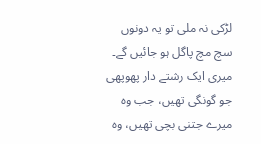لڑکی نہ ملی تو یہ دونوں سچ مچ پاگل ہو جائیں گے۔ میری ایک رشتے دار پھوپھی جو گونگی تھیں، جب وہ میرے جتنی بچی تھیں، وہ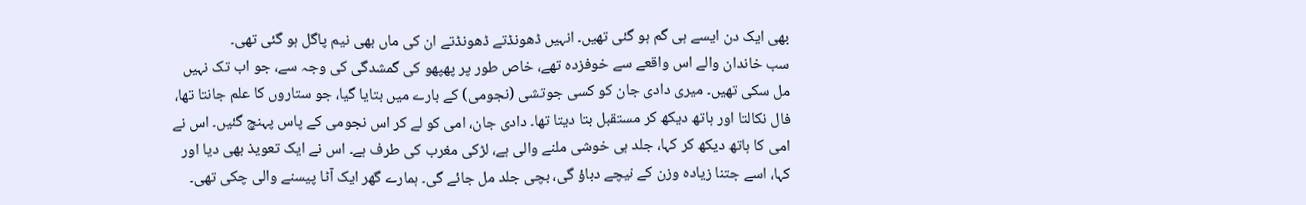بھی ایک دن ایسے ہی گم ہو گئی تھیں۔ انہیں ڈھونڈتے ڈھونڈتے ان کی ماں بھی نیم پاگل ہو گئی تھی۔
سب خاندان والے اس واقعے سے خوفزدہ تھے، خاص طور پر پھپھو کی گمشدگی کی وجہ سے، جو اب تک نہیں مل سکی تھیں۔ میری دادی جان کو کسی جوتشی (نجومی) کے بارے میں بتایا گیا، جو ستاروں کا علم جانتا تھا، فال نکالتا اور ہاتھ دیکھ کر مستقبل بتا دیتا تھا۔ دادی جان، امی کو لے کر اس نجومی کے پاس پہنچ گئیں۔ اس نے امی کا ہاتھ دیکھ کر کہا، جلد ہی خوشی ملنے والی ہے، لڑکی مغرب کی طرف ہے۔ اس نے ایک تعویذ بھی دیا اور کہا، اسے جتنا زیادہ وزن کے نیچے دباؤ گی، بچی جلد مل جائے گی۔ ہمارے گھر ایک آٹا پیسنے والی چکی تھی۔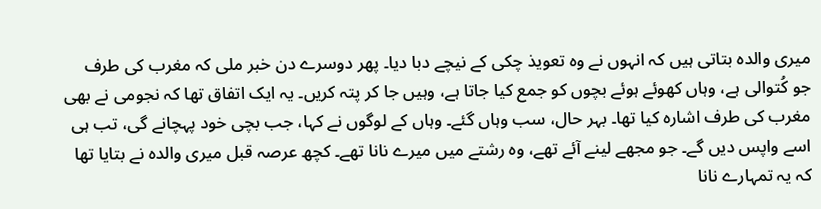میری والدہ بتاتی ہیں کہ انہوں نے وہ تعویذ چکی کے نیچے دبا دیا۔ پھر دوسرے دن خبر ملی کہ مغرب کی طرف جو کُتوالی ہے، وہاں کھوئے ہوئے بچوں کو جمع کیا جاتا ہے، وہیں جا کر پتہ کریں۔ یہ ایک اتفاق تھا کہ نجومی نے بھی مغرب کی طرف اشارہ کیا تھا۔ بہر حال، سب وہاں گئے۔ وہاں کے لوگوں نے کہا، جب بچی خود پہچانے گی، تب ہی اسے واپس دیں گے۔ جو مجھے لینے آئے تھے، وہ رشتے میں میرے نانا تھے۔ کچھ عرصہ قبل میری والدہ نے بتایا تھا کہ یہ تمہارے نانا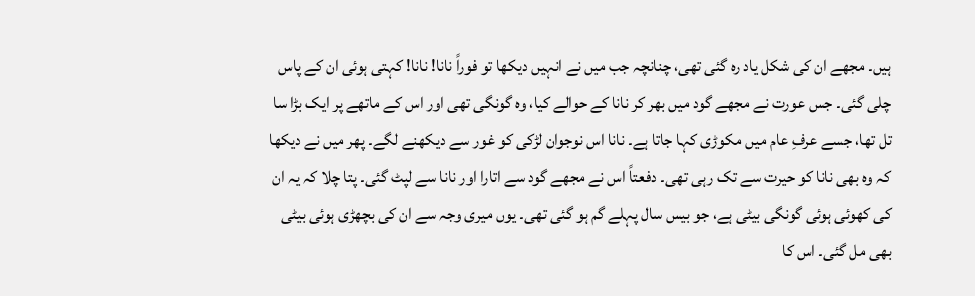ہیں۔ مجھے ان کی شکل یاد رہ گئی تھی، چنانچہ جب میں نے انہیں دیکھا تو فوراً نانا! نانا! کہتی ہوئی ان کے پاس چلی گئی۔ جس عورت نے مجھے گود میں بھر کر نانا کے حوالے کیا، وہ گونگی تھی اور اس کے ماتھے پر ایک بڑا سا تل تھا، جسے عرفِ عام میں مکوڑی کہا جاتا ہے۔ نانا اس نوجوان لڑکی کو غور سے دیکھنے لگے۔ پھر میں نے دیکھا کہ وہ بھی نانا کو حیرت سے تک رہی تھی۔ دفعتاً اس نے مجھے گود سے اتارا اور نانا سے لپٹ گئی۔ پتا چلا کہ یہ ان کی کھوئی ہوئی گونگی بیٹی ہے، جو بیس سال پہلے گم ہو گئی تھی۔ یوں میری وجہ سے ان کی بچھڑی ہوئی بیٹی بھی مل گئی۔ اس کا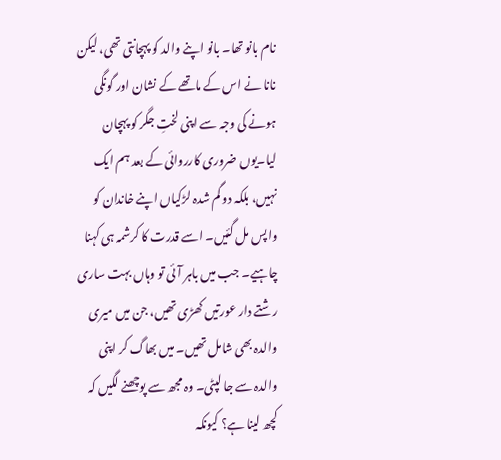نام بانو تھا۔ بانو اپنے والد کو پہچانتی تھی، لیکن نانا نے اس کے ماتھے کے نشان اور گونگی ہونے کی وجہ سے اپنی لختِ جگر کو پہچان لیا۔یوں ضروری کارروائی کے بعد ہم ایک نہیں، بلکہ دو گم شدہ لڑکیاں اپنے خاندان کو واپس مل گئیں۔ اسے قدرت کا کرشمہ ہی کہنا چاہیے۔ جب میں باہر آئی تو وہاں بہت ساری رشتے دار عورتیں کھڑی تھیں، جن میں میری والدہ بھی شامل تھیں۔ میں بھاگ کر اپنی والدہ سے جا لپٹی۔ وہ مجھ سے پوچھنے لگیں کہ کچھ لینا ہے؟ کیونکہ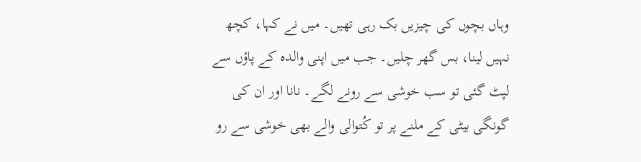وہاں بچوں کی چیزیں بک رہی تھیں۔ میں نے کہا، کچھ نہیں لینا، بس گھر چلیں۔ جب میں اپنی والدہ کے پاؤں سے لپٹ گئی تو سب خوشی سے رونے لگے۔ نانا اور ان کی گونگی بیٹی کے ملنے پر تو کُتوالی والے بھی خوشی سے رو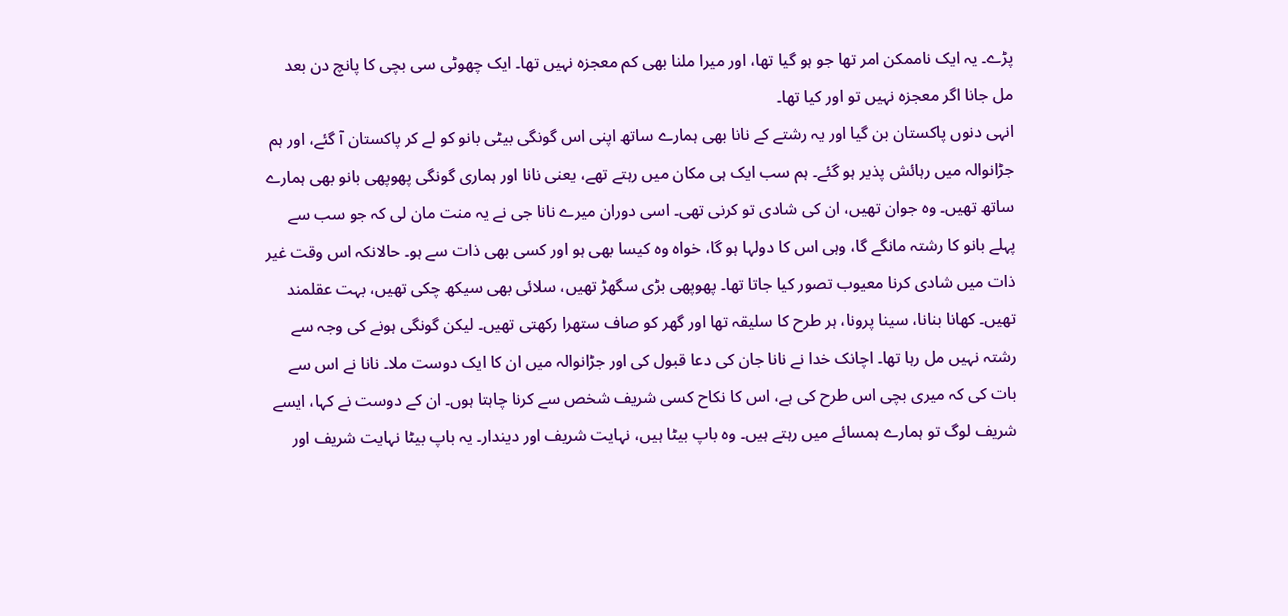پڑے۔ یہ ایک ناممکن امر تھا جو ہو گیا تھا، اور میرا ملنا بھی کم معجزہ نہیں تھا۔ ایک چھوٹی سی بچی کا پانچ دن بعد مل جانا اگر معجزہ نہیں تو اور کیا تھا۔
انہی دنوں پاکستان بن گیا اور یہ رشتے کے نانا بھی ہمارے ساتھ اپنی اس گونگی بیٹی بانو کو لے کر پاکستان آ گئے، اور ہم جڑانوالہ میں رہائش پذیر ہو گئے۔ ہم سب ایک ہی مکان میں رہتے تھے، یعنی نانا اور ہماری گونگی پھوپھی بانو بھی ہمارے ساتھ تھیں۔ وہ جوان تھیں، ان کی شادی تو کرنی تھی۔ اسی دوران میرے نانا جی نے یہ منت مان لی کہ جو سب سے پہلے بانو کا رشتہ مانگے گا، وہی اس کا دولہا ہو گا، خواہ وہ کیسا بھی ہو اور کسی بھی ذات سے ہو۔ حالانکہ اس وقت غیر ذات میں شادی کرنا معیوب تصور کیا جاتا تھا۔ پھوپھی بڑی سگھڑ تھیں، سلائی بھی سیکھ چکی تھیں، بہت عقلمند تھیں۔ کھانا بنانا، سینا پرونا، ہر طرح کا سلیقہ تھا اور گھر کو صاف ستھرا رکھتی تھیں۔ لیکن گونگی ہونے کی وجہ سے رشتہ نہیں مل رہا تھا۔ اچانک خدا نے نانا جان کی دعا قبول کی اور جڑانوالہ میں ان کا ایک دوست ملا۔ نانا نے اس سے بات کی کہ میری بچی اس طرح کی ہے، اس کا نکاح کسی شریف شخص سے کرنا چاہتا ہوں۔ ان کے دوست نے کہا، ایسے شریف لوگ تو ہمارے ہمسائے میں رہتے ہیں۔ وہ باپ بیٹا ہیں، نہایت شریف اور دیندار۔ یہ باپ بیٹا نہایت شریف اور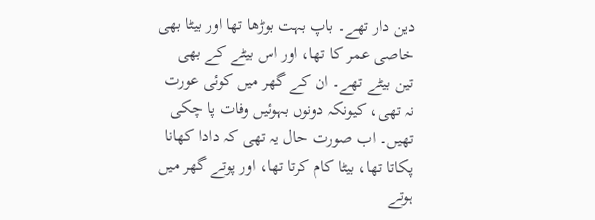دین دار تھے۔ باپ بہت بوڑھا تھا اور بیٹا بھی خاصی عمر کا تھا، اور اس بیٹے کے بھی تین بیٹے تھے۔ ان کے گھر میں کوئی عورت نہ تھی، کیونکہ دونوں بہوئیں وفات پا چکی تھیں۔ اب صورت حال یہ تھی کہ دادا کھانا پکاتا تھا، بیٹا کام کرتا تھا، اور پوتے گھر میں ہوتے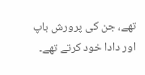تھے، جن کی پرورش باپ اور دادا خود کرتے تھے۔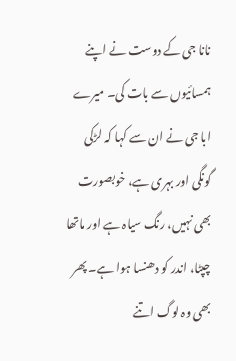نانا جی کے دوست نے اپنے ہمسائیوں سے بات کی۔ میرے ابا جی نے ان سے کہا کہ لڑکی گونگی اور بہری ہے، خوبصورت بھی نہیں، رنگ سیاہ ہے اور ماتھا چپٹا، اندر کو دھنسا ہوا ہے۔ پھر بھی وہ لوگ اتنے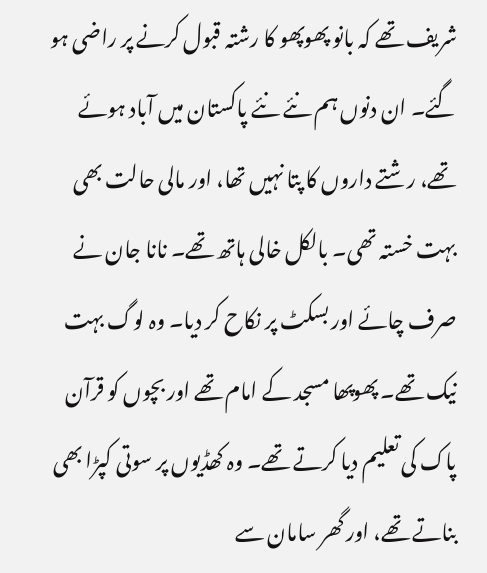شریف تھے کہ بانو پھوپھو کا رشتہ قبول کرنے پر راضی ہو گئے۔ ان دنوں ہم نئے نئے پاکستان میں آباد ہوئے تھے، رشتے داروں کا پتا نہیں تھا، اور مالی حالت بھی بہت خستہ تھی۔ بالکل خالی ہاتھ تھے۔ نانا جان نے صرف چائے اور بسکٹ پر نکاح کر دیا۔ وہ لوگ بہت نیک تھے۔ پھوپھا مسجد کے امام تھے اور بچوں کو قرآن پاک کی تعلیم دیا کرتے تھے۔ وہ کھڈیوں پر سوتی کپڑا بھی بناتے تھے، اور گھر سامان سے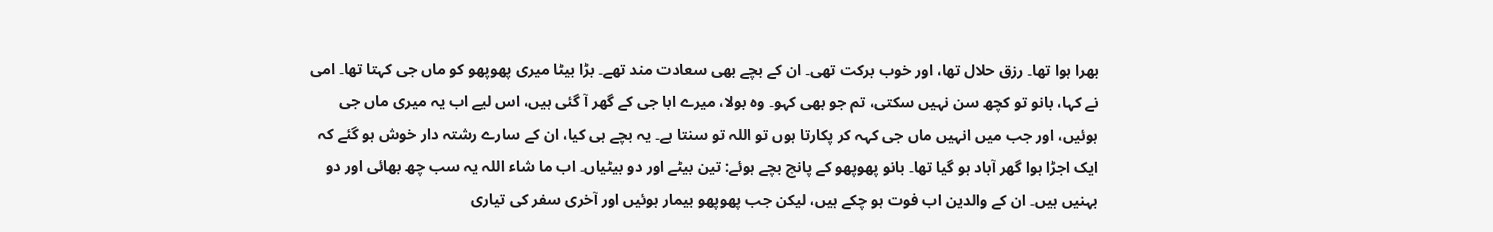بھرا ہوا تھا۔ رزق حلال تھا، اور خوب برکت تھی۔ ان کے بچے بھی سعادت مند تھے۔ بڑا بیٹا میری پھوپھو کو ماں جی کہتا تھا۔ امی نے کہا، بانو تو کچھ سن نہیں سکتی، تم جو بھی کہو۔ وہ بولا، میرے ابا جی کے گھر آ گئی ہیں، اس لیے اب یہ میری ماں جی ہوئیں، اور جب میں انہیں ماں جی کہہ کر پکارتا ہوں تو اللہ تو سنتا ہے۔ یہ بچے ہی کیا، ان کے سارے رشتہ دار خوش ہو گئے کہ ایک اجڑا ہوا گھر آباد ہو گیا تھا۔ بانو پھوپھو کے پانچ بچے ہوئے: تین بیٹے اور دو بیٹیاں۔ اب ما شاء اللہ یہ سب چھ بھائی اور دو بہنیں ہیں۔ ان کے والدین اب فوت ہو چکے ہیں، لیکن جب پھوپھو بیمار ہوئیں اور آخری سفر کی تیاری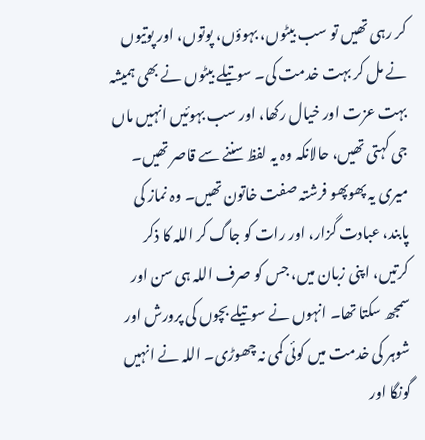کر رہی تھیں تو سب بیٹوں، بہوؤں، پوتوں، اور پوتیوں نے مل کر بہت خدمت کی۔ سوتیلے بیٹوں نے بھی ہمیشہ بہت عزت اور خیال رکھا، اور سب بہوئیں انہیں ماں جی کہتی تھیں، حالانکہ وہ یہ لفظ سننے سے قاصر تھیں۔
میری یہ پھوپھو فرشتہ صفت خاتون تھیں۔ وہ نماز کی پابند، عبادت گزار، اور رات کو جاگ کر اللہ کا ذکر کرتیں، اپنی زبان میں، جس کو صرف اللہ ہی سن اور سمجھ سکتا تھا۔ انہوں نے سوتیلے بچوں کی پرورش اور شوہر کی خدمت میں کوئی کمی نہ چھوڑی۔ اللہ نے انہیں گونگا اور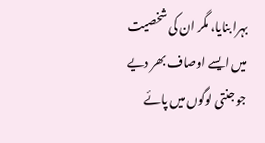بہرا بنایا، مگر ان کی شخصیت میں ایسے اوصاف بھر دیے جو جنتی لوگوں میں پائے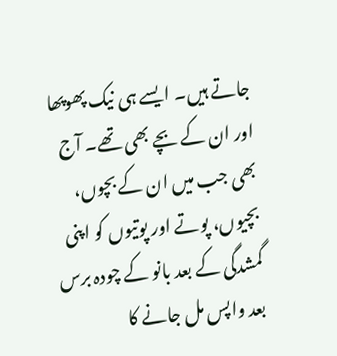جاتے ہیں۔ ایسے ہی نیک پھوپھا اور ان کے بچے بھی تھے۔ آج بھی جب میں ان کے بچوں، بچیوں، پوتے اور پوتیوں کو اپنی گمشدگی کے بعد بانو کے چودہ برس بعد واپس مل جانے کا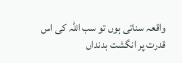واقعہ سناتی ہوں تو سب اللہ کی اس قدرت پر انگشت بدنداں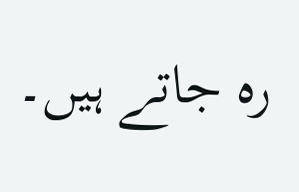رہ جاتے ہیں۔